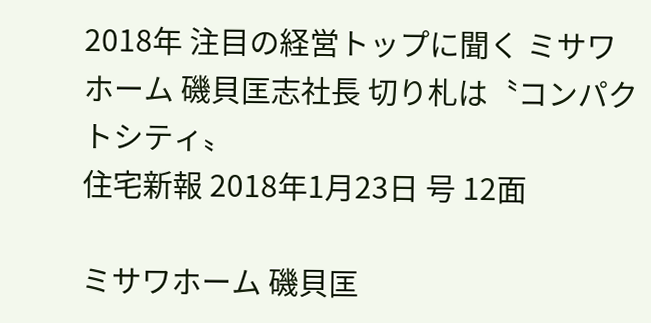2018年 注目の経営トップに聞く ミサワホーム 磯貝匡志社長 切り札は〝コンパクトシティ〟
住宅新報 2018年1月23日 号 12面

ミサワホーム 磯貝匡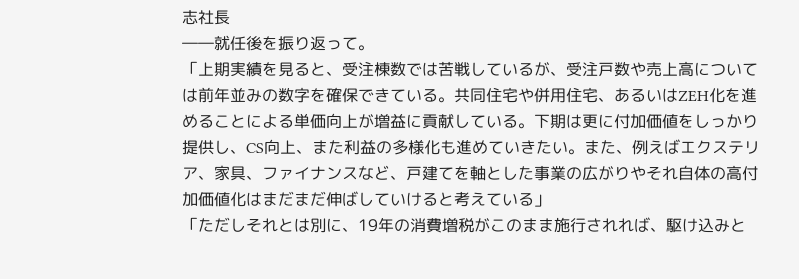志社長
――就任後を振り返って。
「上期実績を見ると、受注棟数では苦戦しているが、受注戸数や売上高については前年並みの数字を確保できている。共同住宅や併用住宅、あるいはZEH化を進めることによる単価向上が増益に貢献している。下期は更に付加価値をしっかり提供し、CS向上、また利益の多様化も進めていきたい。また、例えばエクステリア、家具、ファイナンスなど、戸建てを軸とした事業の広がりやそれ自体の高付加価値化はまだまだ伸ばしていけると考えている」
「ただしそれとは別に、19年の消費増税がこのまま施行されれば、駆け込みと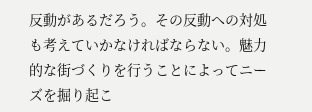反動があるだろう。その反動への対処も考えていかなければならない。魅力的な街づくりを行うことによってニーズを掘り起こ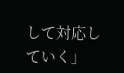して対応していく」